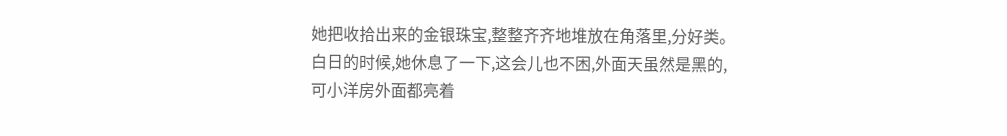她把收拾出来的金银珠宝,整整齐齐地堆放在角落里,分好类。
白日的时候,她休息了一下,这会儿也不困,外面天虽然是黑的,可小洋房外面都亮着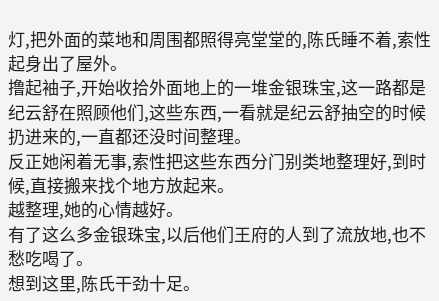灯,把外面的菜地和周围都照得亮堂堂的,陈氏睡不着,索性起身出了屋外。
撸起袖子,开始收拾外面地上的一堆金银珠宝,这一路都是纪云舒在照顾他们,这些东西,一看就是纪云舒抽空的时候扔进来的,一直都还没时间整理。
反正她闲着无事,索性把这些东西分门别类地整理好,到时候,直接搬来找个地方放起来。
越整理,她的心情越好。
有了这么多金银珠宝,以后他们王府的人到了流放地,也不愁吃喝了。
想到这里,陈氏干劲十足。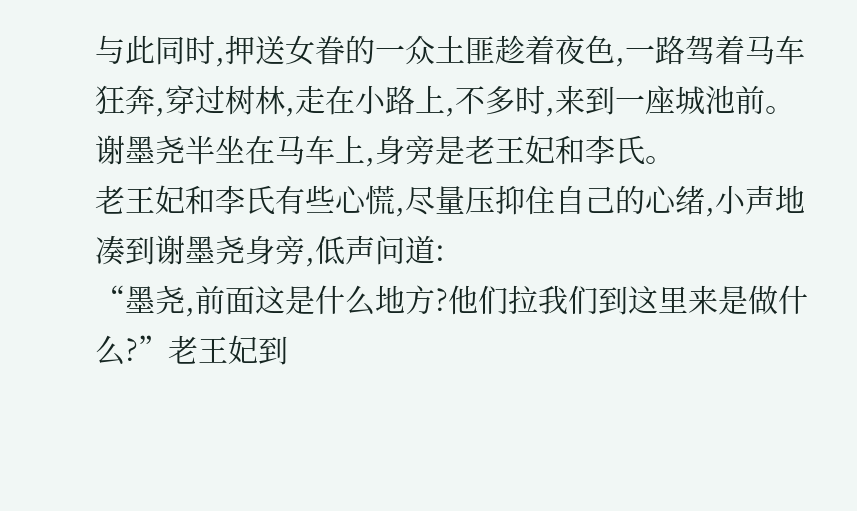与此同时,押送女眷的一众土匪趁着夜色,一路驾着马车狂奔,穿过树林,走在小路上,不多时,来到一座城池前。
谢墨尧半坐在马车上,身旁是老王妃和李氏。
老王妃和李氏有些心慌,尽量压抑住自己的心绪,小声地凑到谢墨尧身旁,低声问道:
“墨尧,前面这是什么地方?他们拉我们到这里来是做什么?”老王妃到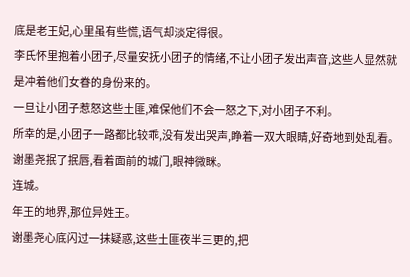底是老王妃,心里虽有些慌,语气却淡定得很。
李氏怀里抱着小团子,尽量安抚小团子的情绪,不让小团子发出声音,这些人显然就是冲着他们女眷的身份来的。
一旦让小团子惹怒这些土匪,难保他们不会一怒之下,对小团子不利。
所幸的是,小团子一路都比较乖,没有发出哭声,睁着一双大眼睛,好奇地到处乱看。
谢墨尧抿了抿唇,看着面前的城门,眼神微眯。
连城。
年王的地界,那位异姓王。
谢墨尧心底闪过一抹疑惑,这些土匪夜半三更的,把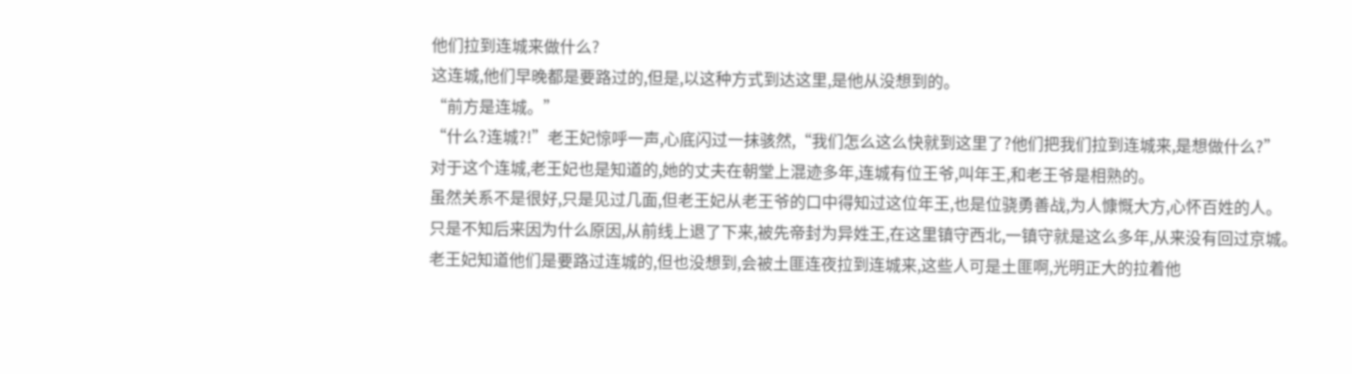他们拉到连城来做什么?
这连城,他们早晚都是要路过的,但是,以这种方式到达这里,是他从没想到的。
“前方是连城。”
“什么?连城?!”老王妃惊呼一声,心底闪过一抹骇然,“我们怎么这么快就到这里了?他们把我们拉到连城来,是想做什么?”
对于这个连城,老王妃也是知道的,她的丈夫在朝堂上混迹多年,连城有位王爷,叫年王,和老王爷是相熟的。
虽然关系不是很好,只是见过几面,但老王妃从老王爷的口中得知过这位年王,也是位骁勇善战,为人慷慨大方,心怀百姓的人。
只是不知后来因为什么原因,从前线上退了下来,被先帝封为异姓王,在这里镇守西北,一镇守就是这么多年,从来没有回过京城。
老王妃知道他们是要路过连城的,但也没想到,会被土匪连夜拉到连城来,这些人可是土匪啊,光明正大的拉着他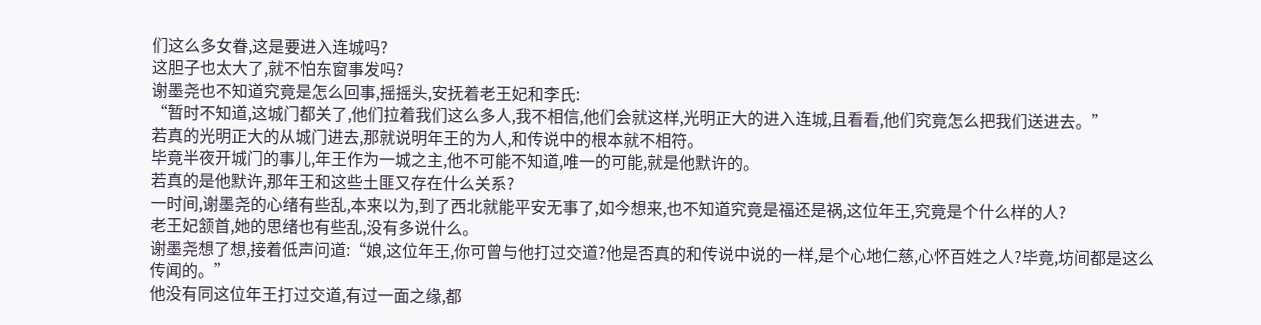们这么多女眷,这是要进入连城吗?
这胆子也太大了,就不怕东窗事发吗?
谢墨尧也不知道究竟是怎么回事,摇摇头,安抚着老王妃和李氏:
“暂时不知道,这城门都关了,他们拉着我们这么多人,我不相信,他们会就这样,光明正大的进入连城,且看看,他们究竟怎么把我们送进去。”
若真的光明正大的从城门进去,那就说明年王的为人,和传说中的根本就不相符。
毕竟半夜开城门的事儿,年王作为一城之主,他不可能不知道,唯一的可能,就是他默许的。
若真的是他默许,那年王和这些土匪又存在什么关系?
一时间,谢墨尧的心绪有些乱,本来以为,到了西北就能平安无事了,如今想来,也不知道究竟是福还是祸,这位年王,究竟是个什么样的人?
老王妃颔首,她的思绪也有些乱,没有多说什么。
谢墨尧想了想,接着低声问道:“娘,这位年王,你可曾与他打过交道?他是否真的和传说中说的一样,是个心地仁慈,心怀百姓之人?毕竟,坊间都是这么传闻的。”
他没有同这位年王打过交道,有过一面之缘,都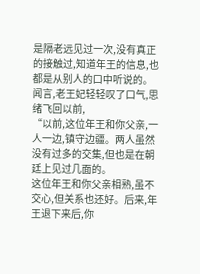是隔老远见过一次,没有真正的接触过,知道年王的信息,也都是从别人的口中听说的。
闻言,老王妃轻轻叹了口气,思绪飞回以前,
“以前,这位年王和你父亲,一人一边,镇守边疆。两人虽然没有过多的交集,但也是在朝廷上见过几面的。
这位年王和你父亲相熟,虽不交心,但关系也还好。后来,年王退下来后,你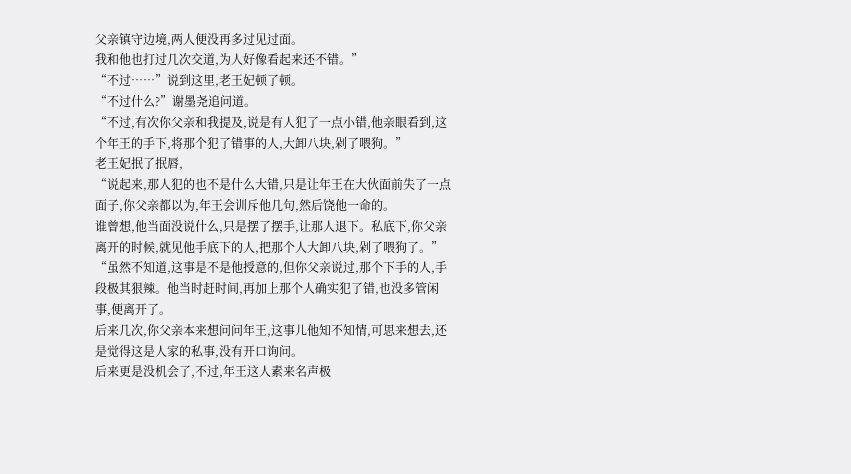父亲镇守边境,两人便没再多过见过面。
我和他也打过几次交道,为人好像看起来还不错。”
“不过……”说到这里,老王妃顿了顿。
“不过什么?”谢墨尧追问道。
“不过,有次你父亲和我提及,说是有人犯了一点小错,他亲眼看到,这个年王的手下,将那个犯了错事的人,大卸八块,剁了喂狗。”
老王妃抿了抿唇,
“说起来,那人犯的也不是什么大错,只是让年王在大伙面前失了一点面子,你父亲都以为,年王会训斥他几句,然后饶他一命的。
谁曾想,他当面没说什么,只是摆了摆手,让那人退下。私底下,你父亲离开的时候,就见他手底下的人,把那个人大卸八块,剁了喂狗了。”
“虽然不知道,这事是不是他授意的,但你父亲说过,那个下手的人,手段极其狠辣。他当时赶时间,再加上那个人确实犯了错,也没多管闲事,便离开了。
后来几次,你父亲本来想问问年王,这事儿他知不知情,可思来想去,还是觉得这是人家的私事,没有开口询问。
后来更是没机会了,不过,年王这人素来名声极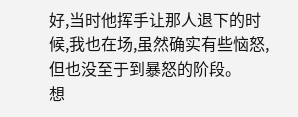好,当时他挥手让那人退下的时候,我也在场,虽然确实有些恼怒,但也没至于到暴怒的阶段。
想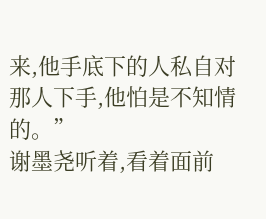来,他手底下的人私自对那人下手,他怕是不知情的。”
谢墨尧听着,看着面前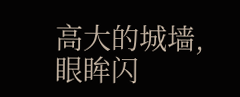高大的城墙,眼眸闪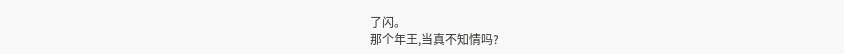了闪。
那个年王,当真不知情吗?